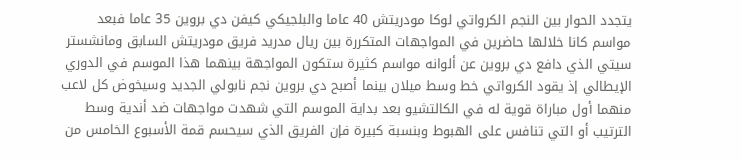يتجدد الحوار بين النجم الكرواتي لوكا مودريتش 40 عاما والبلجيكي كيفن دي بروين 35 عاما فبعد مواسم كانا خلالها حاضرين في المواجهات المتكررة بين ريال مدريد فريق مودريتش السابق ومانشستر سيتي الذي دافع دي بروين عن ألوانه مواسم كثيرة ستكون المواجهة بينهما هذا الموسم في الدوري الإيطالي إذ يقود الكرواتي خط وسط ميلان بينما أصبح دي بروين نجم نابولي الجديد وسيخوض كل لاعب منهما أول مباراة قوية له في الكالتشيو بعد بداية الموسم التي شهدت مواجهات ضد أندية وسط الترتيب أو التي تنافس على الهبوط وبنسبة كبيرة فإن الفريق الذي سيحسم قمة الأسبوع الخامس من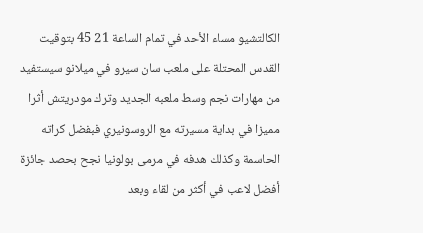الكالتشيو مساء الأحد في تمام الساعة 21 45 بتوقيت القدس المحتلة على ملعب سان سيرو في ميلانو سيستفيد من مهارات نجم وسط ملعبه الجديد وترك مودريتش أثرا مميزا في بداية مسيرته مع الروسونيري فبفضل كراته الحاسمة وكذلك هدفه في مرمى بولونيا نجح بحصد جائزة أفضل لاعب في أكثر من لقاء وبعد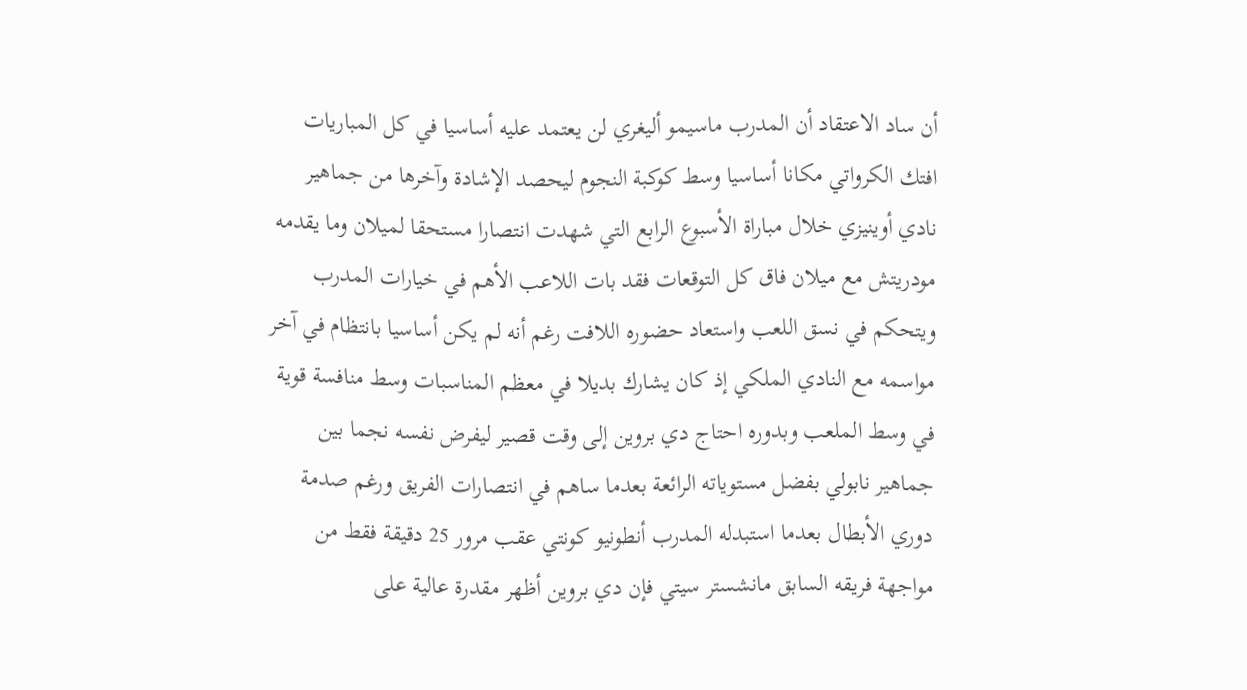أن ساد الاعتقاد أن المدرب ماسيمو أليغري لن يعتمد عليه أساسيا في كل المباريات افتك الكرواتي مكانا أساسيا وسط كوكبة النجوم ليحصد الإشادة وآخرها من جماهير نادي أوينيزي خلال مباراة الأسبوع الرابع التي شهدت انتصارا مستحقا لميلان وما يقدمه مودريتش مع ميلان فاق كل التوقعات فقد بات اللاعب الأهم في خيارات المدرب ويتحكم في نسق اللعب واستعاد حضوره اللافت رغم أنه لم يكن أساسيا بانتظام في آخر مواسمه مع النادي الملكي إذ كان يشارك بديلا في معظم المناسبات وسط منافسة قوية في وسط الملعب وبدوره احتاج دي بروين إلى وقت قصير ليفرض نفسه نجما بين جماهير نابولي بفضل مستوياته الرائعة بعدما ساهم في انتصارات الفريق ورغم صدمة دوري الأبطال بعدما استبدله المدرب أنطونيو كونتي عقب مرور 25 دقيقة فقط من مواجهة فريقه السابق مانشستر سيتي فإن دي بروين أظهر مقدرة عالية على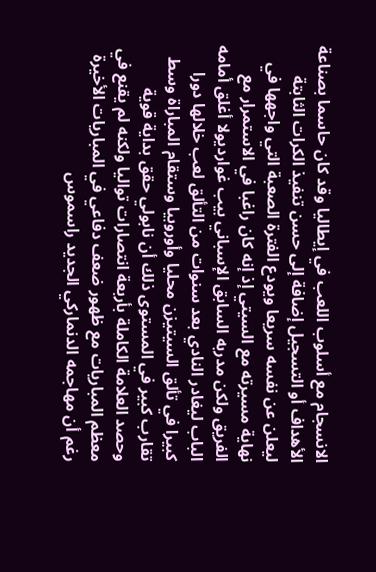الانسجام مع أسلوب اللعب في إيطاليا وقد كان حاسما بصناعة الأهداف أو التسجيل إضافة إلى حسن تنفيذ الكرات الثابتة ليعلن عن نفسه سريعا ويودع الفترة الصعبة التي واجهها في نهاية مسيرته مع السيتي إذ إنه كان راغبا في الاستمرار مع الفريق ولكن مدربه السابق الإسباني بيب غوارديولا أغلق أمامه الباب ليغادر النادي بعد سنوات من التألق لعب خلالها دورا كبيرا في تألق السيتيزن محليا وأوروبيا وستقام المباراة وسط تقارب كبير في المستوى ذلك أن نابولي حقق بداية قوية وحصد العلامة الكاملة بأربعة انتصارات تواليا ولكنه لم يقنع في معظم المباريات مع ظهور ضعف دفاعي في المباريات الأخيرة رغم أن مهاجمه الدنماركي الجديد راسموس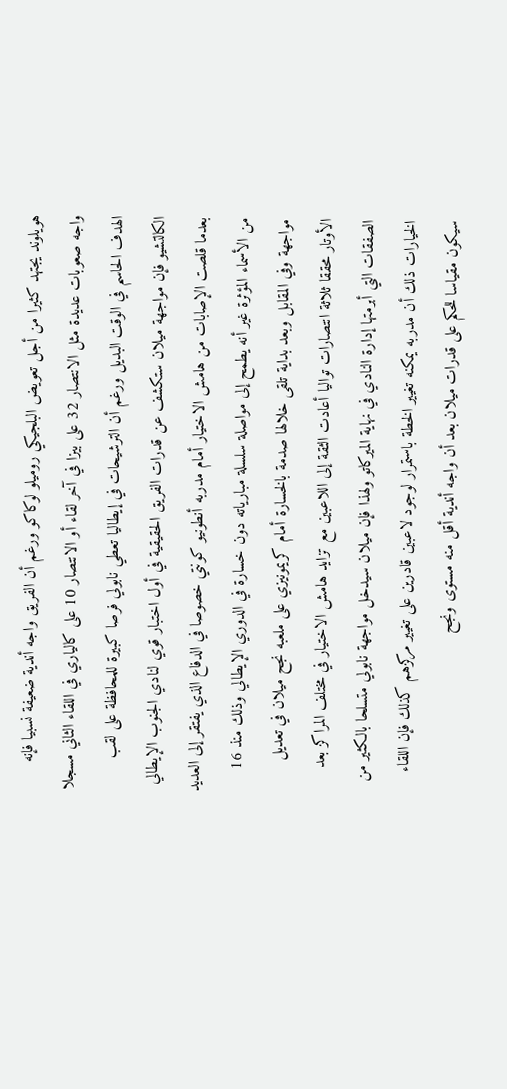هويلوند يجتهد كثيرا من أجل تعويض البلجيكي روميلو لوكاكو ورغم أن الفريق واجه أندية ضعيفة نسبيا فإنه واجه صعوبات عديدة مثل الانتصار 32 على بيزا في آخر لقاء أو الانتصار 10 على كالياري في اللقاء الثاني مسجلا الهدف الحاسم في الوقت البديل ورغم أن الترشيحات في إيطاليا تعطي نابولي فرصا كبيرة للمحافظة على لقب الكالتشيو فإن مواجهة ميلان ستكشف عن قدرات الفريق الحقيقية في أول اختبار قوي لنادي الجنوب الإيطالي بعدما قلصت الإصابات من هامش الاختيار أمام مدربه أنطونيو كونتي خصوصا في الدفاع الذي يفتقر إلى العديد من الأسماء المؤثرة غير أنه يطمح إلى مواصلة سلسلة مبارياته دون خسارة في الدوري الإيطالي وذلك منذ 16 مواجهة وفي المقابل وبعد بداية تلقى خلالها صدمة بالخسارة أمام كريمونيزي على ملعبه نجح ميلان في تعديل الأوتار محققا ثلاثة انتصارات تواليا أعادت الثقة إلى اللاعبين مع تزايد هامش الاختيار في مختلف المراكز بعد الصفقات التي أبرمتها إدارة النادي في نهاية الميركاتو ولهذا فإن ميلان سيدخل مواجهة نابولي متسلحا بالكثير من الخيارات ذلك أن مدربه يمكنه تغيير الخطة باستمرار لوجود لاعبين قادرين على تغيير مركزهم كذلك فإن اللقاء سيكون مقياسا للحكم على قدرات ميلان بعد أن واجه أندية أقل منه مستوى ونجح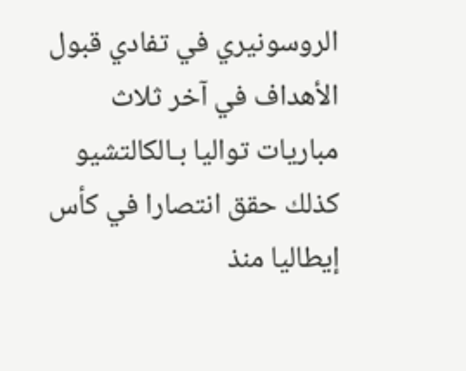الروسونيري في تفادي قبول الأهداف في آخر ثلاث مباريات تواليا بـالكالتشيو كذلك حقق انتصارا في كأس إيطاليا منذ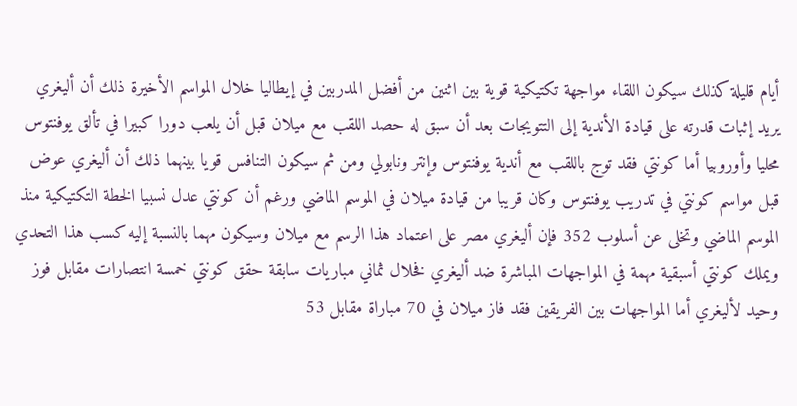أيام قليلة كذلك سيكون اللقاء مواجهة تكتيكية قوية بين اثنين من أفضل المدربين في إيطاليا خلال المواسم الأخيرة ذلك أن أليغري يريد إثبات قدرته على قيادة الأندية إلى التتويجات بعد أن سبق له حصد اللقب مع ميلان قبل أن يلعب دورا كبيرا في تألق يوفنتوس محليا وأوروبيا أما كونتي فقد توج باللقب مع أندية يوفنتوس وإنتر ونابولي ومن ثم سيكون التنافس قويا بينهما ذلك أن أليغري عوض قبل مواسم كونتي في تدريب يوفنتوس وكان قريبا من قيادة ميلان في الموسم الماضي ورغم أن كونتي عدل نسبيا الخطة التكتيكية منذ الموسم الماضي وتخلى عن أسلوب 352 فإن أليغري مصر على اعتماد هذا الرسم مع ميلان وسيكون مهما بالنسبة إليه كسب هذا التحدي ويملك كونتي أسبقية مهمة في المواجهات المباشرة ضد أليغري فخلال ثماني مباريات سابقة حقق كونتي خمسة انتصارات مقابل فوز وحيد لأليغري أما المواجهات بين الفريقين فقد فاز ميلان في 70 مباراة مقابل 53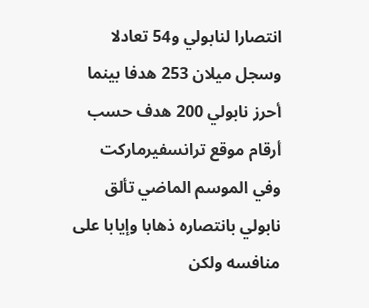انتصارا لنابولي و54 تعادلا وسجل ميلان 253 هدفا بينما أحرز نابولي 200 هدف حسب أرقام موقع ترانسفيرماركت وفي الموسم الماضي تألق نابولي بانتصاره ذهابا وإيابا على منافسه ولكن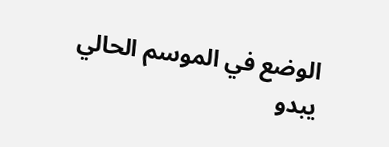الوضع في الموسم الحالي يبدو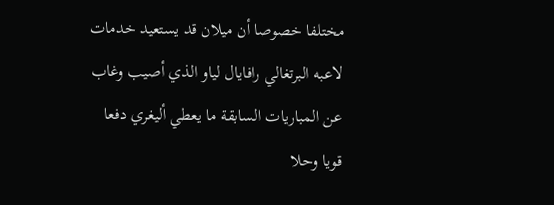مختلفا خصوصا أن ميلان قد يستعيد خدمات لاعبه البرتغالي رافايال لياو الذي أصيب وغاب عن المباريات السابقة ما يعطي أليغري دفعا قويا وحلا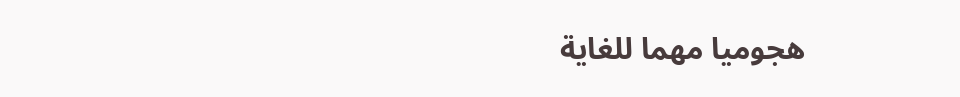هجوميا مهما للغاية